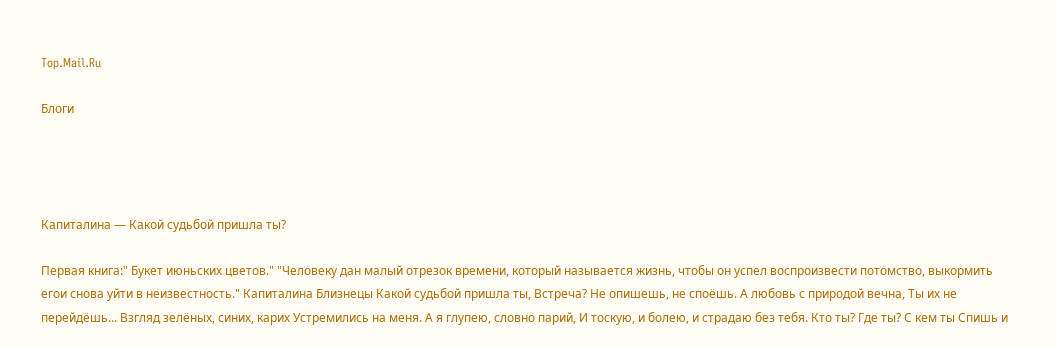Top.Mail.Ru

Блоги




Капиталина — Какой судьбой пришла ты?

Первая книга:" Букет июньских цветов." "Человеку дан малый отрезок времени, который называется жизнь, чтобы он успел воспроизвести потомство, выкормить егои снова уйти в неизвестность." Капиталина Близнецы Какой судьбой пришла ты, Встреча? Не опишешь, не споёшь. А любовь с природой вечна, Ты их не перейдёшь... Взгляд зелёных, синих, карих Устремились на меня. А я глупею, словно парий, И тоскую, и болею, и страдаю без тебя. Кто ты? Где ты? С кем ты Спишь и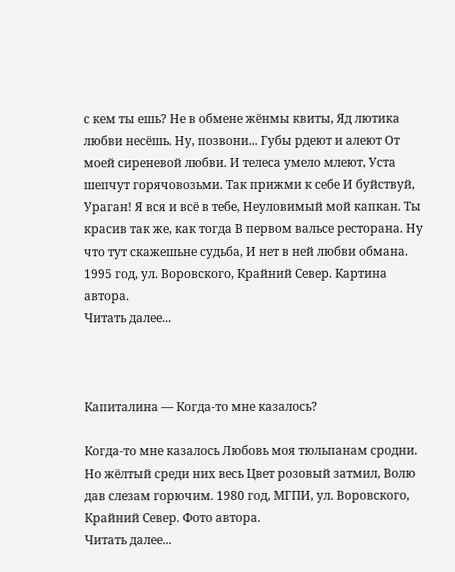с кем ты ешь? Не в обмене жёнмы квиты, Яд лютика любви несёшь. Ну, позвони... Губы рдеют и алеют От моей сиреневой любви. И телеса умело млеют, Уста шепчут горячовозьми. Так прижми к себе И буйствуй, Ураган! Я вся и всё в тебе, Неуловимый мой капкан. Ты красив так же, как тогда В первом вальсе ресторана. Ну что тут скажешьне судьба, И нет в ней любви обмана. 1995 год, ул. Воровского, Крайний Север. Картина автора.
Читать далее...



Капиталина — Когда-то мне казалось?

Когда-то мне казалось Любовь моя тюльпанам сродни. Но жёлтый среди них весь Цвет розовый затмил, Волю дав слезам горючим. 1980 год, МГПИ, ул. Воровского, Крайний Север. Фото автора.
Читать далее...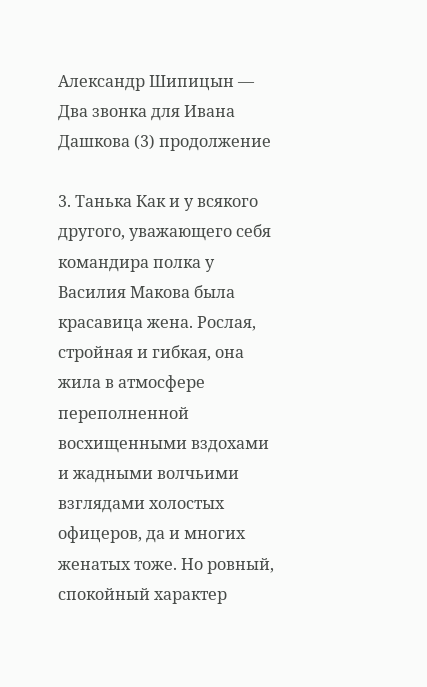Александр Шипицын — Два звонка для Ивана Дашкова (3) продолжение

3. Танька Как и у всякого другого, уважающего себя командира полка у Василия Макова была красавица жена. Рослая, стройная и гибкая, она жила в атмосфере переполненной восхищенными вздохами и жадными волчьими взглядами холостых офицеров, да и многих женатых тоже. Но ровный, спокойный характер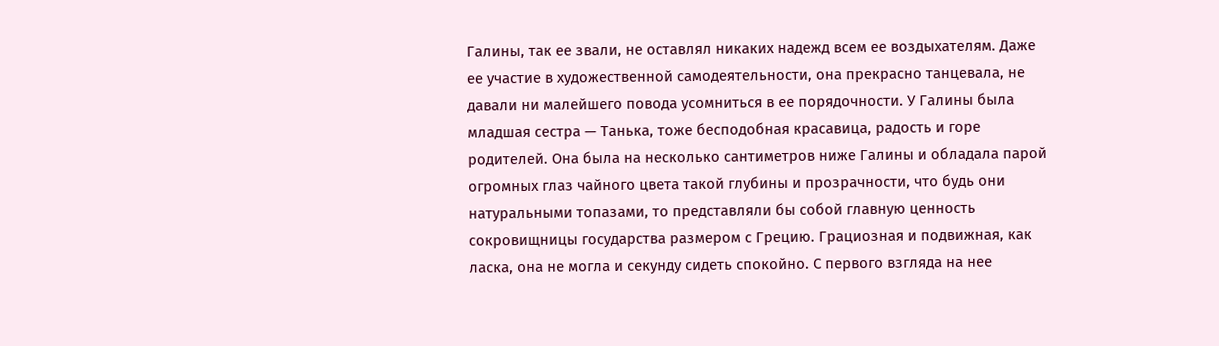Галины, так ее звали, не оставлял никаких надежд всем ее воздыхателям. Даже ее участие в художественной самодеятельности, она прекрасно танцевала, не давали ни малейшего повода усомниться в ее порядочности. У Галины была младшая сестра — Танька, тоже бесподобная красавица, радость и горе родителей. Она была на несколько сантиметров ниже Галины и обладала парой огромных глаз чайного цвета такой глубины и прозрачности, что будь они натуральными топазами, то представляли бы собой главную ценность сокровищницы государства размером с Грецию. Грациозная и подвижная, как ласка, она не могла и секунду сидеть спокойно. С первого взгляда на нее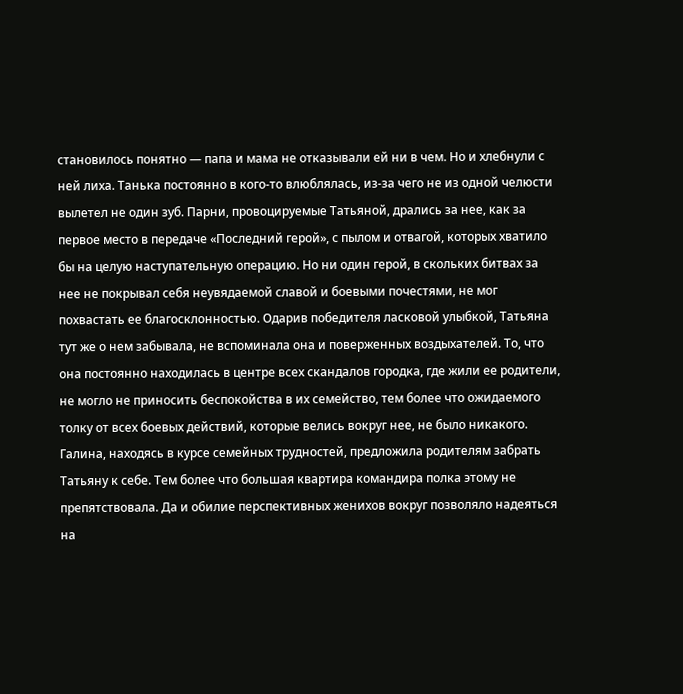становилось понятно — папа и мама не отказывали ей ни в чем. Но и хлебнули с ней лиха. Танька постоянно в кого-то влюблялась, из-за чего не из одной челюсти вылетел не один зуб. Парни, провоцируемые Татьяной, дрались за нее, как за первое место в передаче «Последний герой», с пылом и отвагой, которых хватило бы на целую наступательную операцию. Но ни один герой, в скольких битвах за нее не покрывал себя неувядаемой славой и боевыми почестями, не мог похвастать ее благосклонностью. Одарив победителя ласковой улыбкой, Татьяна тут же о нем забывала, не вспоминала она и поверженных воздыхателей. То, что она постоянно находилась в центре всех скандалов городка, где жили ее родители, не могло не приносить беспокойства в их семейство, тем более что ожидаемого толку от всех боевых действий, которые велись вокруг нее, не было никакого. Галина, находясь в курсе семейных трудностей, предложила родителям забрать Татьяну к себе. Тем более что большая квартира командира полка этому не препятствовала. Да и обилие перспективных женихов вокруг позволяло надеяться на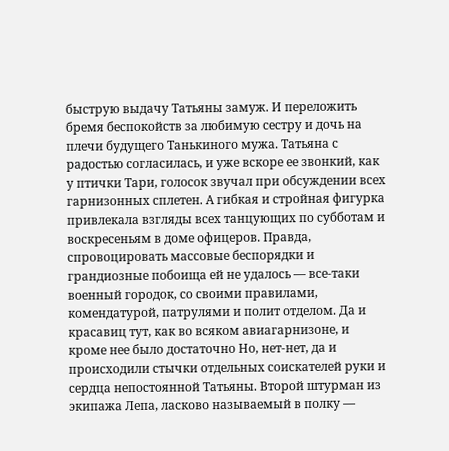быструю выдачу Татьяны замуж. И переложить бремя беспокойств за любимую сестру и дочь на плечи будущего Танькиного мужа. Татьяна с радостью согласилась, и уже вскоре ее звонкий, как у птички Тари, голосок звучал при обсуждении всех гарнизонных сплетен. А гибкая и стройная фигурка привлекала взгляды всех танцующих по субботам и воскресеньям в доме офицеров. Правда, спровоцировать массовые беспорядки и грандиозные побоища ей не удалось — все-таки военный городок, со своими правилами, комендатурой, патрулями и полит отделом. Да и красавиц тут, как во всяком авиагарнизоне, и кроме нее было достаточно Но, нет-нет, да и происходили стычки отдельных соискателей руки и сердца непостоянной Татьяны. Второй штурман из экипажа Лепа, ласково называемый в полку —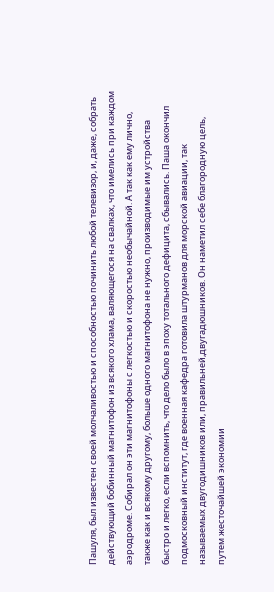Пашуля, был известен своей молчаливостью и способностью починить любой телевизор, и, даже, собрать действующий бобинный магнитофон из всякого хлама, валяющегося на свалках, что имелись при каждом аэродроме. Собирал он эти магнитофоны с легкостью и скоростью необычайной. А так как ему лично, также как и всякому другому, больше одного магнитофона не нужно, производимые им устройства быстро и легко, если вспомнить, что дело было в эпоху тотального дефицита, сбывались. Паша окончил подмосковный институт, где военная кафедра готовила штурманов для морской авиации, так называемых двугодишников или, правильней,двугадюшников. Он наметил себе благородную цель, путем жесточайшей экономии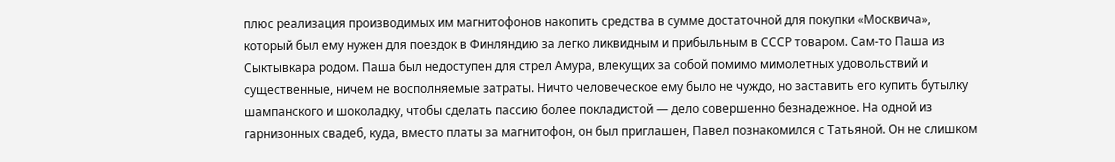плюс реализация производимых им магнитофонов накопить средства в сумме достаточной для покупки «Москвича», который был ему нужен для поездок в Финляндию за легко ликвидным и прибыльным в СССР товаром. Сам-то Паша из Сыктывкара родом. Паша был недоступен для стрел Амура, влекущих за собой помимо мимолетных удовольствий и существенные, ничем не восполняемые затраты. Ничто человеческое ему было не чуждо, но заставить его купить бутылку шампанского и шоколадку, чтобы сделать пассию более покладистой — дело совершенно безнадежное. На одной из гарнизонных свадеб, куда, вместо платы за магнитофон, он был приглашен, Павел познакомился с Татьяной. Он не слишком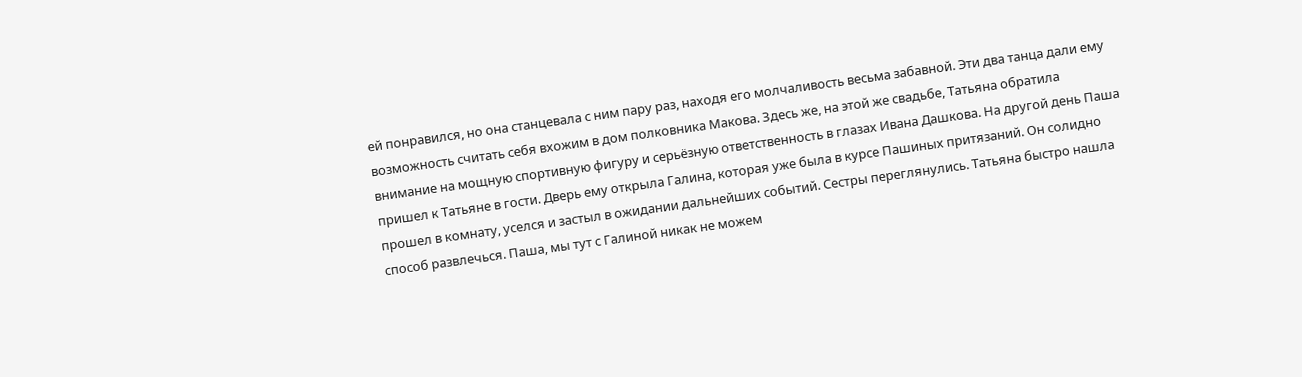ей понравился, но она станцевала с ним пару раз, находя его молчаливость весьма забавной. Эти два танца дали ему возможность считать себя вхожим в дом полковника Макова. Здесь же, на этой же свадьбе, Татьяна обратила внимание на мощную спортивную фигуру и серьёзную ответственность в глазах Ивана Дашкова. На другой день Паша пришел к Татьяне в гости. Дверь ему открыла Галина, которая уже была в курсе Пашиных притязаний. Он солидно прошел в комнату, уселся и застыл в ожидании дальнейших событий. Сестры переглянулись. Татьяна быстро нашла способ развлечься. Паша, мы тут с Галиной никак не можем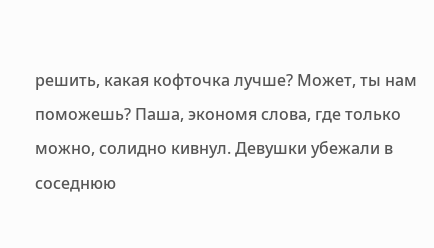решить, какая кофточка лучше? Может, ты нам поможешь? Паша, экономя слова, где только можно, солидно кивнул. Девушки убежали в соседнюю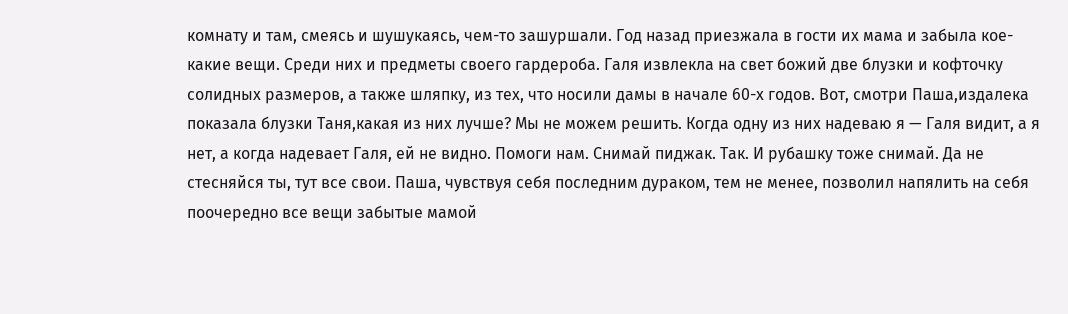комнату и там, смеясь и шушукаясь, чем-то зашуршали. Год назад приезжала в гости их мама и забыла кое-какие вещи. Среди них и предметы своего гардероба. Галя извлекла на свет божий две блузки и кофточку солидных размеров, а также шляпку, из тех, что носили дамы в начале 60-х годов. Вот, смотри Паша,издалека показала блузки Таня,какая из них лучше? Мы не можем решить. Когда одну из них надеваю я — Галя видит, а я нет, а когда надевает Галя, ей не видно. Помоги нам. Снимай пиджак. Так. И рубашку тоже снимай. Да не стесняйся ты, тут все свои. Паша, чувствуя себя последним дураком, тем не менее, позволил напялить на себя поочередно все вещи забытые мамой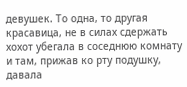девушек. То одна, то другая красавица, не в силах сдержать хохот убегала в соседнюю комнату и там, прижав ко рту подушку, давала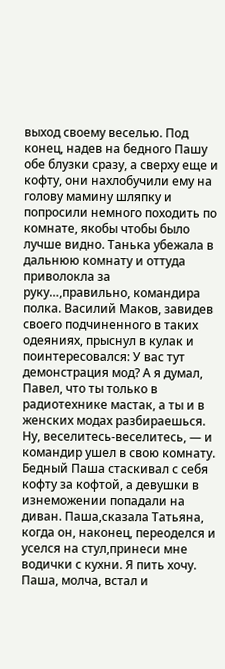выход своему веселью. Под конец, надев на бедного Пашу обе блузки сразу, а сверху еще и кофту, они нахлобучили ему на голову мамину шляпку и попросили немного походить по комнате, якобы чтобы было лучше видно. Танька убежала в дальнюю комнату и оттуда приволокла за руку…,правильно, командира полка. Василий Маков, завидев своего подчиненного в таких одеяниях, прыснул в кулак и поинтересовался: У вас тут демонстрация мод? А я думал, Павел, что ты только в радиотехнике мастак, а ты и в женских модах разбираешься. Ну, веселитесь-веселитесь, — и командир ушел в свою комнату. Бедный Паша стаскивал с себя кофту за кофтой, а девушки в изнеможении попадали на диван. Паша,сказала Татьяна, когда он, наконец, переоделся и уселся на стул,принеси мне водички с кухни. Я пить хочу. Паша, молча, встал и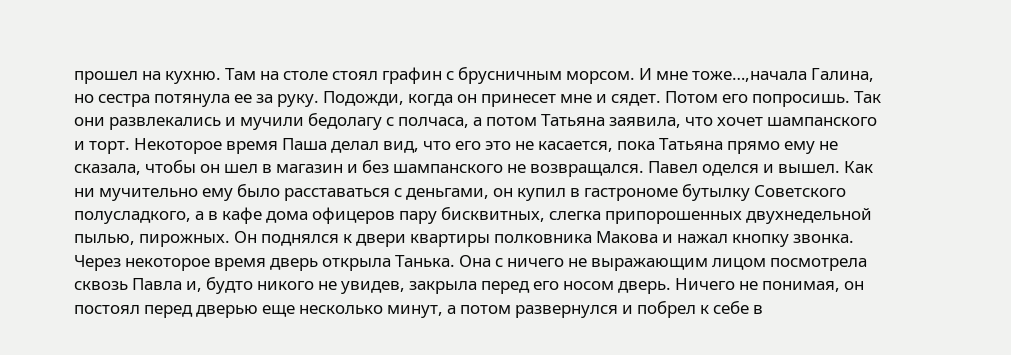прошел на кухню. Там на столе стоял графин с брусничным морсом. И мне тоже…,начала Галина, но сестра потянула ее за руку. Подожди, когда он принесет мне и сядет. Потом его попросишь. Так они развлекались и мучили бедолагу с полчаса, а потом Татьяна заявила, что хочет шампанского и торт. Некоторое время Паша делал вид, что его это не касается, пока Татьяна прямо ему не сказала, чтобы он шел в магазин и без шампанского не возвращался. Павел оделся и вышел. Как ни мучительно ему было расставаться с деньгами, он купил в гастрономе бутылку Советского полусладкого, а в кафе дома офицеров пару бисквитных, слегка припорошенных двухнедельной пылью, пирожных. Он поднялся к двери квартиры полковника Макова и нажал кнопку звонка. Через некоторое время дверь открыла Танька. Она с ничего не выражающим лицом посмотрела сквозь Павла и, будто никого не увидев, закрыла перед его носом дверь. Ничего не понимая, он постоял перед дверью еще несколько минут, а потом развернулся и побрел к себе в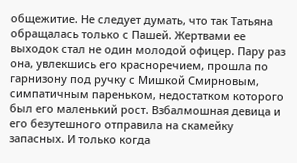общежитие. Не следует думать, что так Татьяна обращалась только с Пашей. Жертвами ее выходок стал не один молодой офицер. Пару раз она, увлекшись его красноречием, прошла по гарнизону под ручку с Мишкой Смирновым, симпатичным пареньком, недостатком которого был его маленький рост. Взбалмошная девица и его безутешного отправила на скамейку запасных. И только когда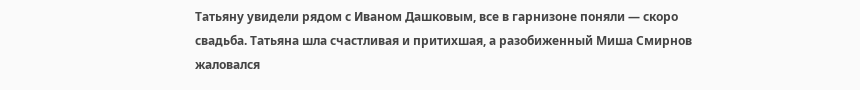Татьяну увидели рядом с Иваном Дашковым, все в гарнизоне поняли — скоро свадьба. Татьяна шла счастливая и притихшая, а разобиженный Миша Смирнов жаловался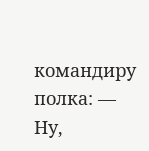командиру полка: — Ну,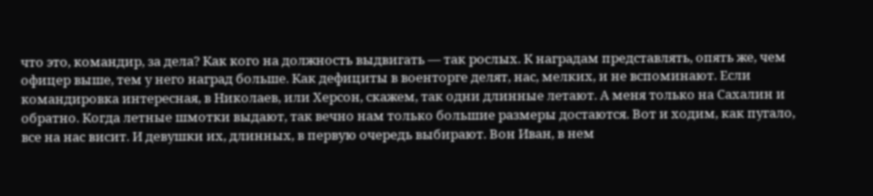что это, командир, за дела? Как кого на должность выдвигать — так рослых. К наградам представлять, опять же, чем офицер выше, тем у него наград больше. Как дефициты в военторге делят, нас, мелких, и не вспоминают. Если командировка интересная, в Николаев, или Херсон, скажем, так одни длинные летают. А меня только на Сахалин и обратно. Когда летные шмотки выдают, так вечно нам только большие размеры достаются. Вот и ходим, как пугало, все на нас висит. И девушки их, длинных, в первую очередь выбирают. Вон Иван, в нем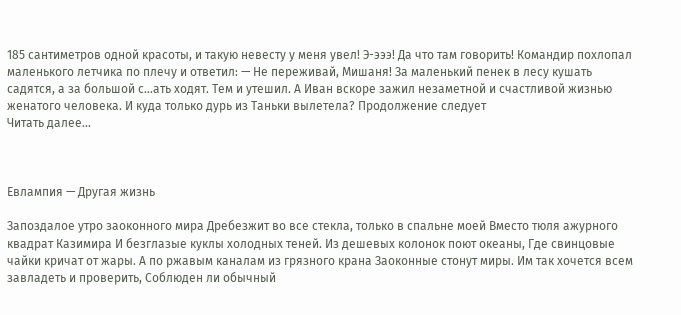185 сантиметров одной красоты, и такую невесту у меня увел! Э-эээ! Да что там говорить! Командир похлопал маленького летчика по плечу и ответил: — Не переживай, Мишаня! За маленький пенек в лесу кушать садятся, а за большой с…ать ходят. Тем и утешил. А Иван вскоре зажил незаметной и счастливой жизнью женатого человека. И куда только дурь из Таньки вылетела? Продолжение следует
Читать далее...



Евлампия — Другая жизнь

Запоздалое утро заоконного мира Дребезжит во все стекла, только в спальне моей Вместо тюля ажурного квадрат Казимира И безглазые куклы холодных теней. Из дешевых колонок поют океаны, Где свинцовые чайки кричат от жары. А по ржавым каналам из грязного крана Заоконные стонут миры. Им так хочется всем завладеть и проверить, Соблюден ли обычный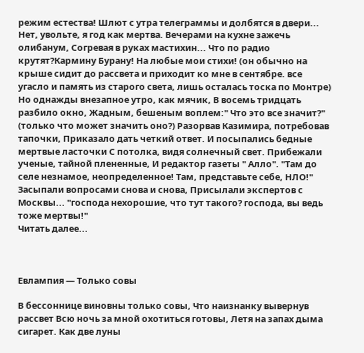режим естества! Шлют с утра телеграммы и долбятся в двери... Нет, увольте, я год как мертва. Вечерами на кухне зажечь олибанум, Согревая в руках мастихин... Что по радио крутят?Кармину Бурану! На любые мои стихи! (он обычно на крыше сидит до рассвета и приходит ко мне в сентябре. все угасло и память из старого света, лишь осталась тоска по Монтре) Но однажды внезапное утро, как мячик, В восемь тридцать разбило окно, Жадным, бешеным воплем:" Что это все значит?" (только что может значить оно?) Разорвав Казимира, потребовав тапочки, Приказало дать четкий ответ. И посыпались бедные мертвые ласточки С потолка, видя солнечный свет. Прибежали ученые, тайной плененные, И редактор газеты " Алло". "Там до селе незнамое, неопределенное! Там, представьте себе, НЛО!" Засыпали вопросами снова и снова, Присылали экспертов с Москвы... "господа нехорошие, что тут такого? господа, вы ведь тоже мертвы!"
Читать далее...



Евлампия — Только совы

В бессоннице виновны только совы, Что наизнанку вывернув рассвет Всю ночь за мной охотиться готовы, Летя на запах дыма сигарет. Как две луны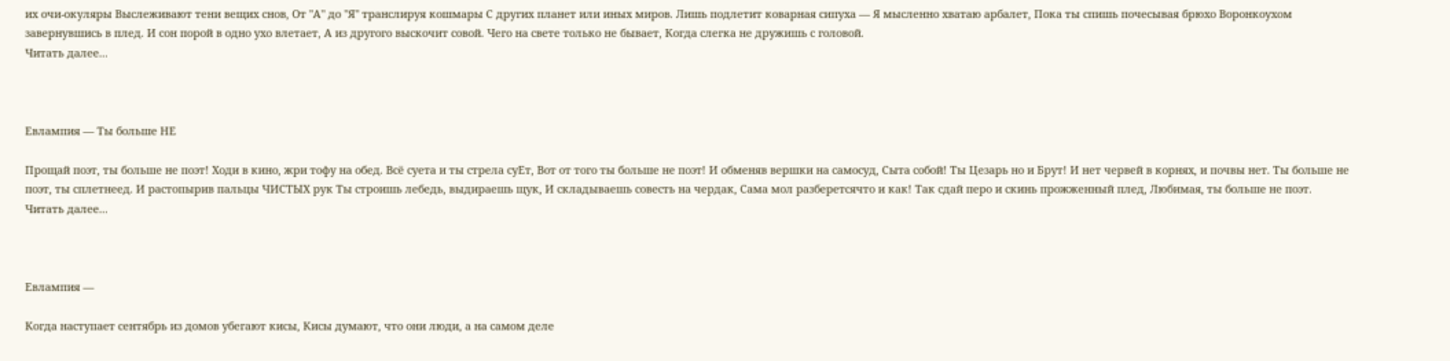их очи-окуляры Выслеживают тени вещих снов, От "А" до "Я" транслируя кошмары С других планет или иных миров. Лишь подлетит коварная сипуха — Я мысленно хватаю арбалет, Пока ты спишь почесывая брюхо Воронкоухом завернувшись в плед. И сон порой в одно ухо влетает, А из другого выскочит совой. Чего на свете только не бывает, Когда слегка не дружишь с головой.
Читать далее...



Евлампия — Ты больше НЕ

Прощай поэт, ты больше не поэт! Ходи в кино, жри тофу на обед. Всё суета и ты стрела суЕт, Вот от того ты больше не поэт! И обменяв вершки на самосуд, Сыта собой! Ты Цезарь но и Брут! И нет червей в корнях, и почвы нет. Ты больше не поэт, ты сплетнеед. И растопырив пальцы ЧИСТЫХ рук Ты строишь лебедь, выдираешь щук, И складываешь совесть на чердак, Сама мол разберетсячто и как! Так сдай перо и скинь прожженный плед, Любимая, ты больше не поэт.
Читать далее...



Евлампия —

Когда наступает сентябрь из домов убегают кисы, Кисы думают, что они люди, а на самом деле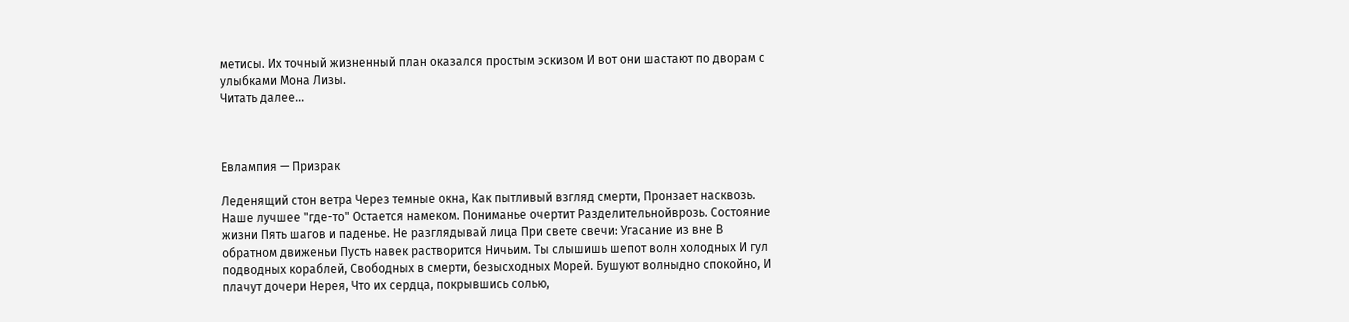метисы. Их точный жизненный план оказался простым эскизом И вот они шастают по дворам с улыбками Мона Лизы.
Читать далее...



Евлампия — Призрак

Леденящий стон ветра Через темные окна, Как пытливый взгляд смерти, Пронзает насквозь. Наше лучшее "где-то" Остается намеком. Пониманье очертит Разделительнойврозь. Состояние жизни Пять шагов и паденье. Не разглядывай лица При свете свечи: Угасание из вне В обратном движеньи Пусть навек растворится Ничьим. Ты слышишь шепот волн холодных И гул подводных кораблей, Свободных в смерти, безысходных Морей. Бушуют волныдно спокойно, И плачут дочери Нерея, Что их сердца, покрывшись солью,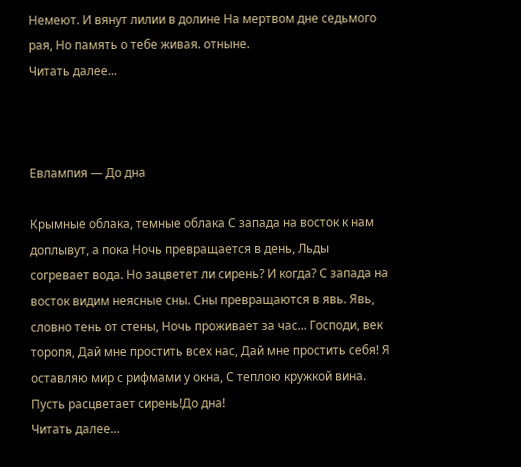Немеют. И вянут лилии в долине На мертвом дне седьмого рая, Но память о тебе живая. отныне.
Читать далее...



Евлампия — До дна

Крымные облака, темные облака С запада на восток к нам доплывут, а пока Ночь превращается в день, Льды согревает вода. Но зацветет ли сирень? И когда? С запада на восток видим неясные сны. Сны превращаются в явь. Явь, словно тень от стены, Ночь проживает за час... Господи, век торопя, Дай мне простить всех нас, Дай мне простить себя! Я оставляю мир с рифмами у окна, С теплою кружкой вина. Пусть расцветает сирень!До дна!
Читать далее...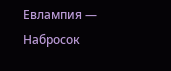Евлампия — Набросок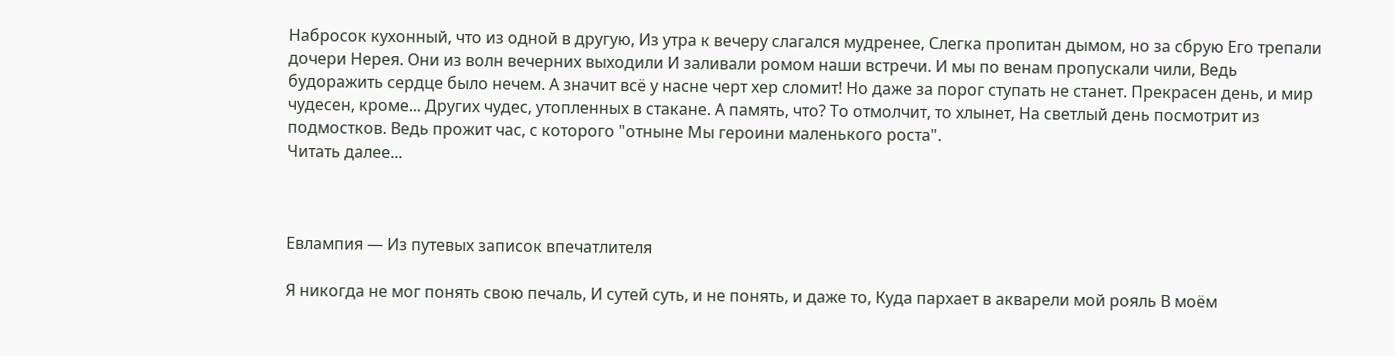Набросок кухонный, что из одной в другую, Из утра к вечеру слагался мудренее, Слегка пропитан дымом, но за сбрую Его трепали дочери Нерея. Они из волн вечерних выходили И заливали ромом наши встречи. И мы по венам пропускали чили, Ведь будоражить сердце было нечем. А значит всё у насне черт хер сломит! Но даже за порог ступать не станет. Прекрасен день, и мир чудесен, кроме... Других чудес, утопленных в стакане. А память, что? То отмолчит, то хлынет, На светлый день посмотрит из подмостков. Ведь прожит час, с которого "отныне Мы героини маленького роста".
Читать далее...



Евлампия — Из путевых записок впечатлителя

Я никогда не мог понять свою печаль, И сутей суть, и не понять, и даже то, Куда пархает в акварели мой рояль В моём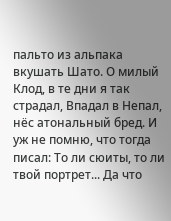пальто из альпака вкушать Шато. О милый Клод, в те дни я так страдал, Впадал в Непал, нёс атональный бред. И уж не помню, что тогда писал: То ли сюиты, то ли твой портрет... Да что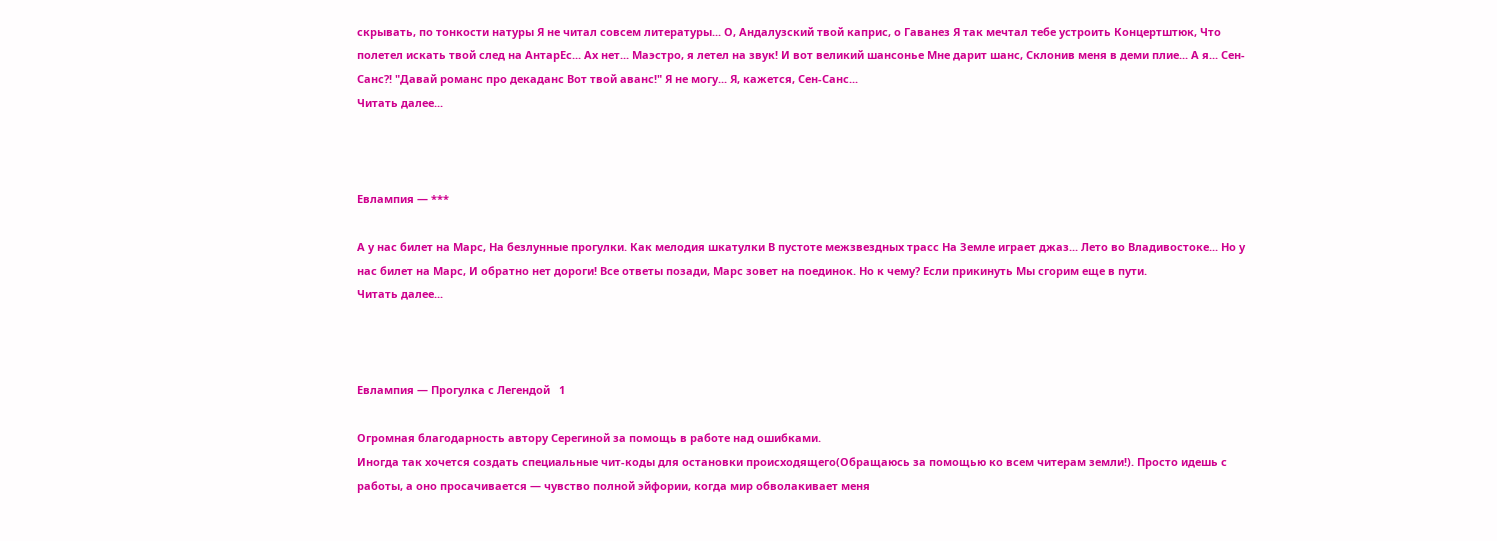скрывать, по тонкости натуры Я не читал совсем литературы... О, Андалузский твой каприс, о Гаванез Я так мечтал тебе устроить Концертштюк, Что полетел искать твой след на АнтарЕс... Ах нет... Маэстро, я летел на звук! И вот великий шансонье Мне дарит шанс, Склонив меня в деми плие... А я... Сен-Санс?! "Давай романс про декаданс Вот твой аванс!" Я не могу... Я, кажется, Сен-Санс...
Читать далее...



Евлампия — ***

А у нас билет на Марс, На безлунные прогулки. Как мелодия шкатулки В пустоте межзвездных трасс На Земле играет джаз... Лето во Владивостоке... Но у нас билет на Марс, И обратно нет дороги! Все ответы позади, Марс зовет на поединок. Но к чему? Если прикинуть Мы сгорим еще в пути.
Читать далее...



Евлампия — Прогулка с Легендой   1

Огромная благодарность автору Серегиной за помощь в работе над ошибками.
Иногда так хочется создать специальные чит-коды для остановки происходящего(Обращаюсь за помощью ко всем читерам земли!). Просто идешь с работы, а оно просачивается — чувство полной эйфории, когда мир обволакивает меня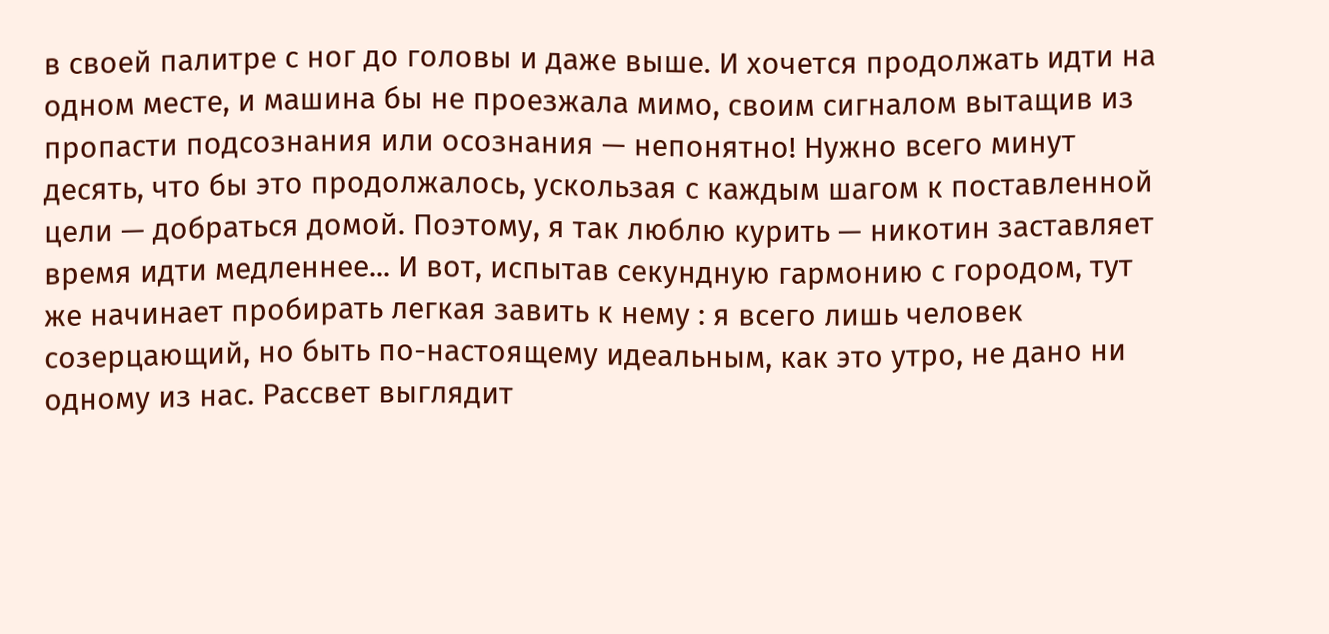в своей палитре с ног до головы и даже выше. И хочется продолжать идти на одном месте, и машина бы не проезжала мимо, своим сигналом вытащив из пропасти подсознания или осознания — непонятно! Нужно всего минут десять, что бы это продолжалось, ускользая с каждым шагом к поставленной цели — добраться домой. Поэтому, я так люблю курить — никотин заставляет время идти медленнее... И вот, испытав секундную гармонию с городом, тут же начинает пробирать легкая завить к нему : я всего лишь человек созерцающий, но быть по-настоящему идеальным, как это утро, не дано ни одному из нас. Рассвет выглядит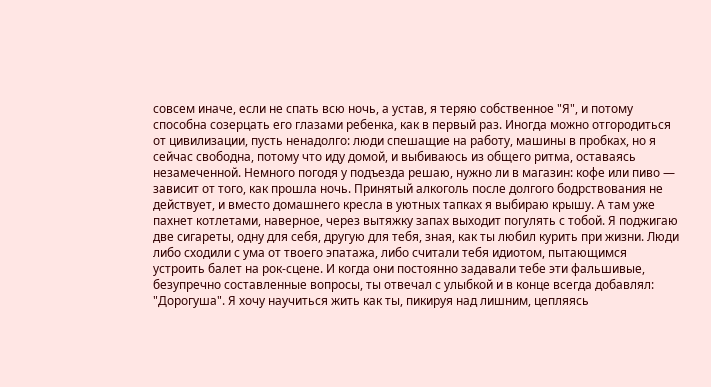совсем иначе, если не спать всю ночь, а устав, я теряю собственное "Я", и потому способна созерцать его глазами ребенка, как в первый раз. Иногда можно отгородиться от цивилизации, пусть ненадолго: люди спешащие на работу, машины в пробках, но я сейчас свободна, потому что иду домой, и выбиваюсь из общего ритма, оставаясь незамеченной. Немного погодя у подъезда решаю, нужно ли в магазин: кофе или пиво — зависит от того, как прошла ночь. Принятый алкоголь после долгого бодрствования не действует, и вместо домашнего кресла в уютных тапках я выбираю крышу. А там уже пахнет котлетами, наверное, через вытяжку запах выходит погулять с тобой. Я поджигаю две сигареты, одну для себя, другую для тебя, зная, как ты любил курить при жизни. Люди либо сходили с ума от твоего эпатажа, либо считали тебя идиотом, пытающимся устроить балет на рок-сцене. И когда они постоянно задавали тебе эти фальшивые, безупречно составленные вопросы, ты отвечал с улыбкой и в конце всегда добавлял: "Дорогуша". Я хочу научиться жить как ты, пикируя над лишним, цепляясь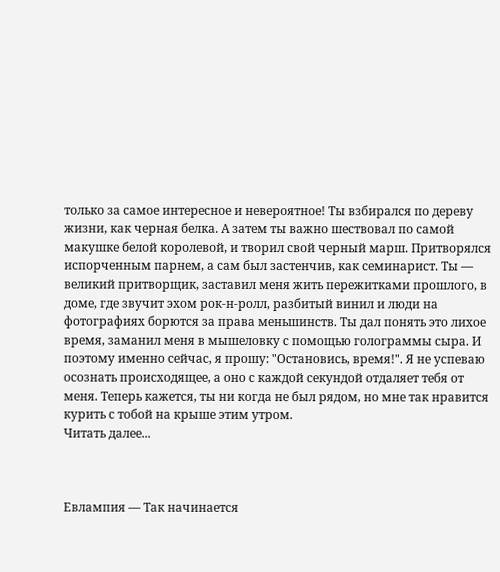только за самое интересное и невероятное! Ты взбирался по дереву жизни, как черная белка. А затем ты важно шествовал по самой макушке белой королевой, и творил свой черный марш. Притворялся испорченным парнем, а сам был застенчив, как семинарист. Ты — великий притворщик, заставил меня жить пережитками прошлого, в доме, где звучит эхом рок-н-ролл, разбитый винил и люди на фотографиях борются за права меньшинств. Ты дал понять это лихое время, заманил меня в мышеловку с помощью голограммы сыра. И поэтому именно сейчас, я прошу: "Остановись, время!". Я не успеваю осознать происходящее, а оно с каждой секундой отдаляет тебя от меня. Теперь кажется, ты ни когда не был рядом, но мне так нравится курить с тобой на крыше этим утром.
Читать далее...



Евлампия — Так начинается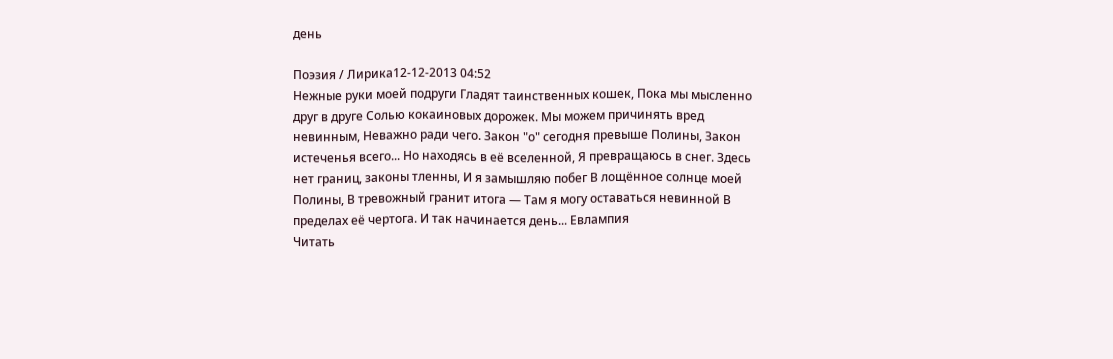день

Поэзия / Лирика12-12-2013 04:52
Нежные руки моей подруги Гладят таинственных кошек, Пока мы мысленно друг в друге Солью кокаиновых дорожек. Мы можем причинять вред невинным, Неважно ради чего. Закон "о" сегодня превыше Полины, Закон истеченья всего... Но находясь в её вселенной, Я превращаюсь в снег. Здесь нет границ, законы тленны, И я замышляю побег В лощённое солнце моей Полины, В тревожный гранит итога — Там я могу оставаться невинной В пределах её чертога. И так начинается день... Евлампия
Читать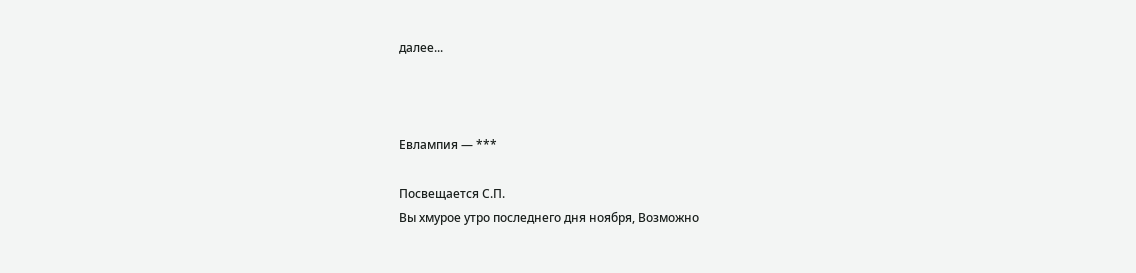далее...



Евлампия — ***

Посвещается С.П.
Вы хмурое утро последнего дня ноября, Возможно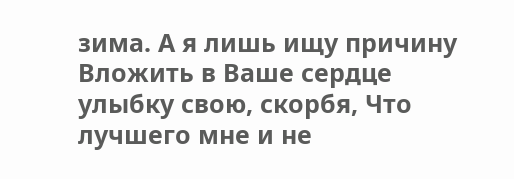зима. А я лишь ищу причину Вложить в Ваше сердце улыбку свою, скорбя, Что лучшего мне и не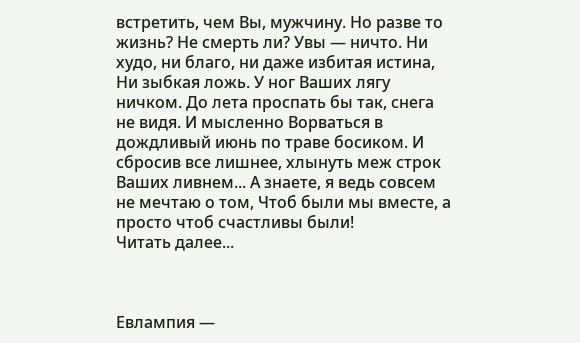встретить, чем Вы, мужчину. Но разве то жизнь? Не смерть ли? Увы — ничто. Ни худо, ни благо, ни даже избитая истина, Ни зыбкая ложь. У ног Ваших лягу ничком. До лета проспать бы так, снега не видя. И мысленно Ворваться в дождливый июнь по траве босиком. И сбросив все лишнее, хлынуть меж строк Ваших ливнем... А знаете, я ведь совсем не мечтаю о том, Чтоб были мы вместе, а просто чтоб счастливы были!
Читать далее...



Евлампия —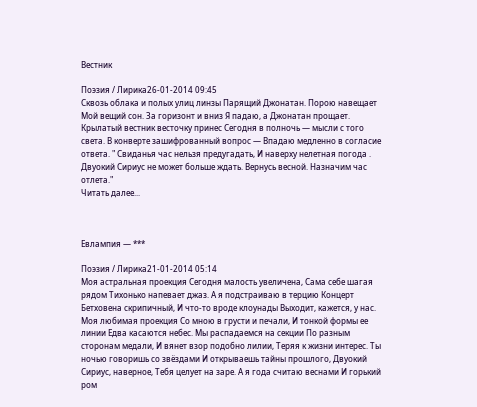Вестник

Поэзия / Лирика26-01-2014 09:45
Сквозь облака и полых улиц линзы Парящий Джонатан. Порою навещает Мой вещий сон. За горизонт и вниз Я падаю, а Джонатан прощает. Крылатый вестник весточку принес Сегодня в полночь — мысли с того света. В конверте зашифрованный вопрос — Впадаю медленно в согласие ответа. " Свиданья час нельзя предугадать, И наверху нелетная погода . Двуокий Сириус не может больше ждать. Вернусь весной. Назначим час отлета."
Читать далее...



Евлампия — ***

Поэзия / Лирика21-01-2014 05:14
Моя астральная проекция Сегодня малость увеличена, Сама себе шагая рядом Тихонько напевает джаз. А я подстраиваю в терцию Концерт Бетховена скрипичный, И что-то вроде клоунады Выходит, кажется, у нас. Моя любимая проекция Со мною в грусти и печали, И тонкой формы ее линии Едва касаются небес. Мы распадаемся на секции По разным сторонам медали, И вянет взор подобно лилии, Теряя к жизни интерес. Ты ночью говоришь со звёздами И открываешь тайны прошлого, Двуокий Сириус, наверное, Тебя целует на заре. А я года считаю веснами И горький ром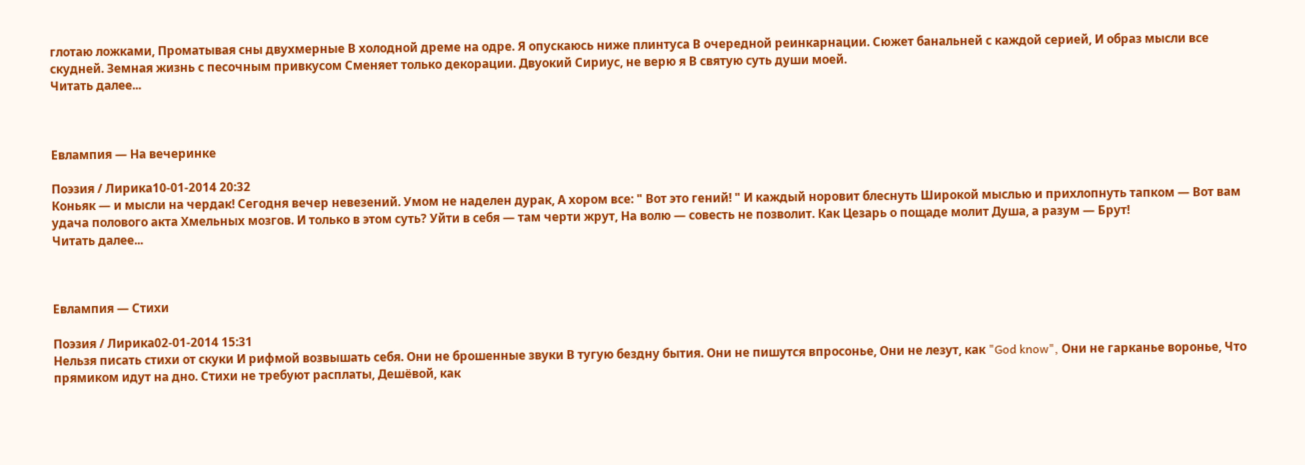глотаю ложками, Проматывая сны двухмерные В холодной дреме на одре. Я опускаюсь ниже плинтуса В очередной реинкарнации. Сюжет банальней с каждой серией, И образ мысли все скудней. Земная жизнь с песочным привкусом Сменяет только декорации. Двуокий Сириус, не верю я В святую суть души моей.
Читать далее...



Евлампия — На вечеринке

Поэзия / Лирика10-01-2014 20:32
Коньяк — и мысли на чердак! Сегодня вечер невезений. Умом не наделен дурак, А хором все: " Вот это гений! " И каждый норовит блеснуть Широкой мыслью и прихлопнуть тапком — Вот вам удача полового акта Хмельных мозгов. И только в этом суть? Уйти в себя — там черти жрут, На волю — совесть не позволит. Как Цезарь о пощаде молит Душа, а разум — Брут!
Читать далее...



Евлампия — Стихи

Поэзия / Лирика02-01-2014 15:31
Нельзя писать стихи от скуки И рифмой возвышать себя. Они не брошенные звуки В тугую бездну бытия. Они не пишутся впросонье, Они не лезут, как "God know", Они не гарканье воронье, Что прямиком идут на дно. Стихи не требуют расплаты, Дешёвой, как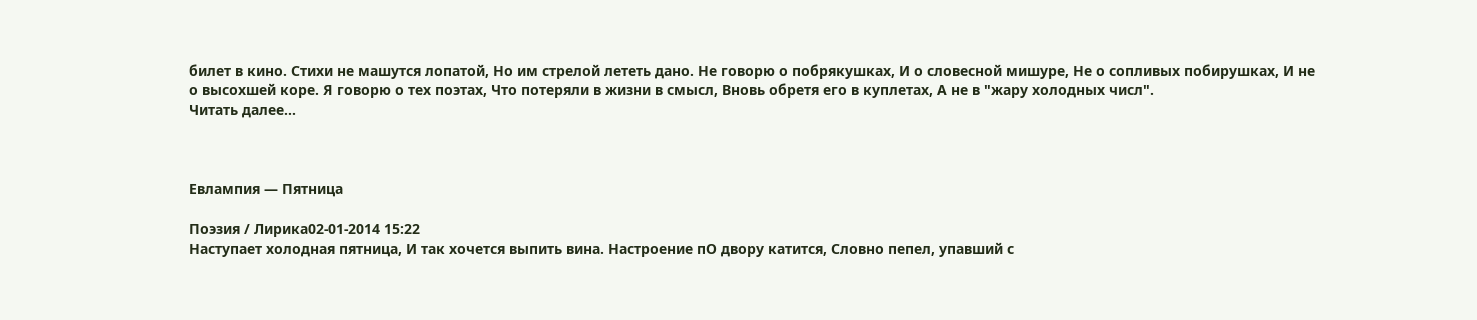билет в кино. Стихи не машутся лопатой, Но им стрелой лететь дано. Не говорю о побрякушках, И о словесной мишуре, Не о сопливых побирушках, И не о высохшей коре. Я говорю о тех поэтах, Что потеряли в жизни в смысл, Вновь обретя его в куплетах, А не в "жару холодных числ".
Читать далее...



Евлампия — Пятница

Поэзия / Лирика02-01-2014 15:22
Наступает холодная пятница, И так хочется выпить вина. Настроение пО двору катится, Словно пепел, упавший с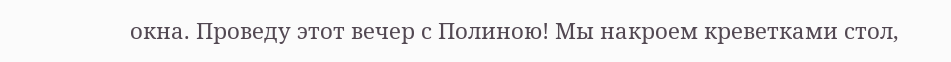окна. Проведу этот вечер с Полиною! Мы накроем креветками стол,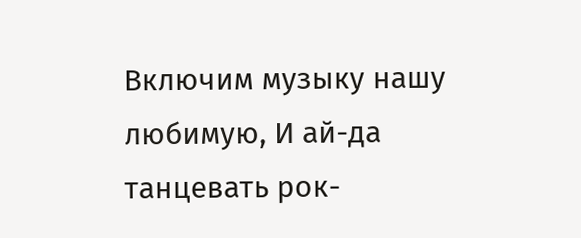Включим музыку нашу любимую, И ай-да танцевать рок-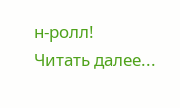н-ролл!
Читать далее...